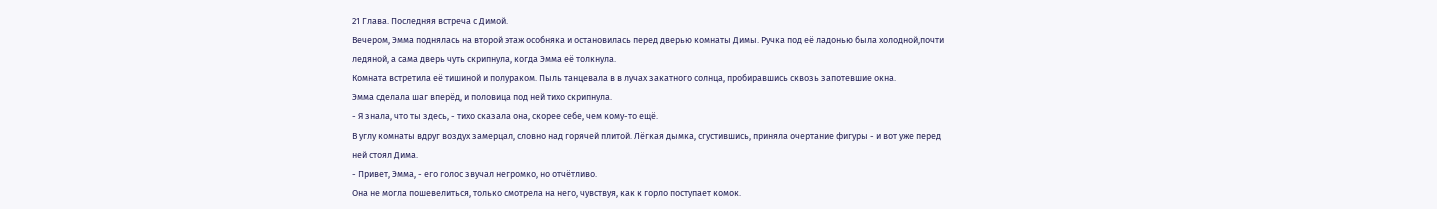21 Глава. Последняя встреча с Димой.
Вечером, Эмма поднялась на второй этаж особняка и остановилась перед дверью комнаты Димы. Ручка под её ладонью была холодной,почти ледяной, а сама дверь чуть скрипнула, когда Эмма её толкнула.
Комната встретила её тишиной и полураком. Пыль танцевала в в лучах закатного солнца, пробиравшись сквозь запотевшие окна.
Эмма сделала шаг вперёд, и половица под ней тихо скрипнула.
- Я знала, что ты здесь, - тихо сказала она, скорее себе, чем кому-то ещё.
В углу комнаты вдруг воздух замерцал, словно над горячей плитой. Лёгкая дымка, сгустившись, приняла очертание фигуры - и вот уже перед ней стоял Дима.
- Привет, Эмма, - его голос звучал негромко, но отчётливо.
Она не могла пошевелиться, только смотрела на него, чувствуя, как к горло поступает комок.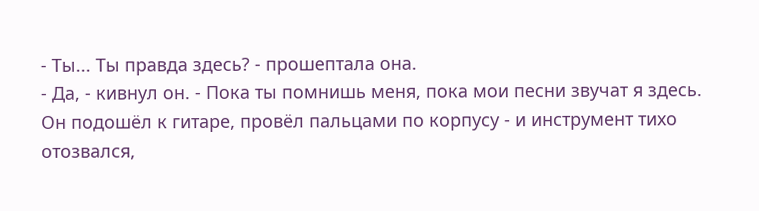- Ты... Ты правда здесь? - прошептала она.
- Да, - кивнул он. - Пока ты помнишь меня, пока мои песни звучат я здесь.
Он подошёл к гитаре, провёл пальцами по корпусу - и инструмент тихо отозвался,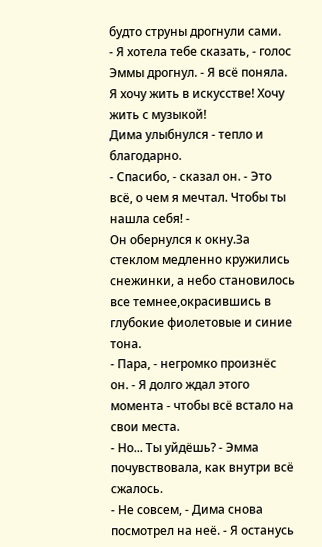будто струны дрогнули сами.
- Я хотела тебе сказать, - голос Эммы дрогнул. - Я всё поняла. Я хочу жить в искусстве! Хочу жить с музыкой!
Дима улыбнулся - тепло и благодарно.
- Спасибо, - сказал он. - Это всё, о чем я мечтал. Чтобы ты нашла себя! -
Он обернулся к окну.За стеклом медленно кружились снежинки, а небо становилось все темнее,окрасившись в глубокие фиолетовые и синие тона.
- Пара, - негромко произнёс он. - Я долго ждал этого момента - чтобы всё встало на свои места.
- Но... Ты уйдёшь? - Эмма почувствовала, как внутри всё сжалось.
- Не совсем, - Дима снова посмотрел на неё. - Я останусь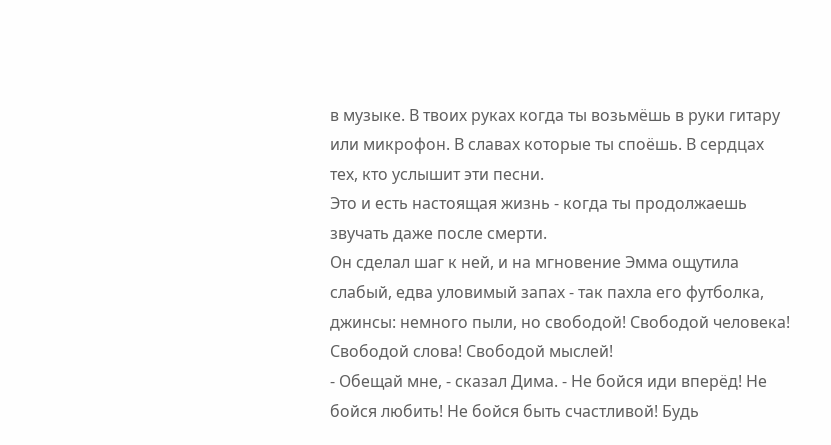в музыке. В твоих руках когда ты возьмёшь в руки гитару или микрофон. В славах которые ты споёшь. В сердцах тех, кто услышит эти песни.
Это и есть настоящая жизнь - когда ты продолжаешь звучать даже после смерти.
Он сделал шаг к ней, и на мгновение Эмма ощутила слабый, едва уловимый запах - так пахла его футболка, джинсы: немного пыли, но свободой! Свободой человека! Свободой слова! Свободой мыслей!
- Обещай мне, - сказал Дима. - Не бойся иди вперёд! Не бойся любить! Не бойся быть счастливой! Будь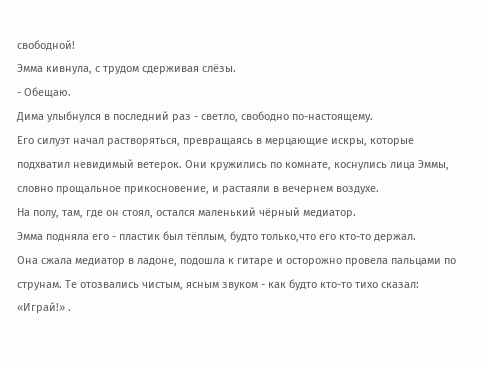свободной!
Эмма кивнула, с трудом сдерживая слёзы.
- Обещаю.
Дима улыбнулся в последний раз - светло, свободно по-настоящему.
Его силуэт начал растворяться, превращаясь в мерцающие искры, которые подхватил невидимый ветерок. Они кружились по комнате, коснулись лица Эммы, словно прощальное прикосновение, и растаяли в вечернем воздухе.
На полу, там, где он стоял, остался маленький чёрный медиатор.
Эмма подняла его - пластик был тёплым, будто только,что его кто-то держал.
Она сжала медиатор в ладоне, подошла к гитаре и осторожно провела пальцами по струнам. Те отозвались чистым, ясным звуком - как будто кто-то тихо сказал: «Играй!» .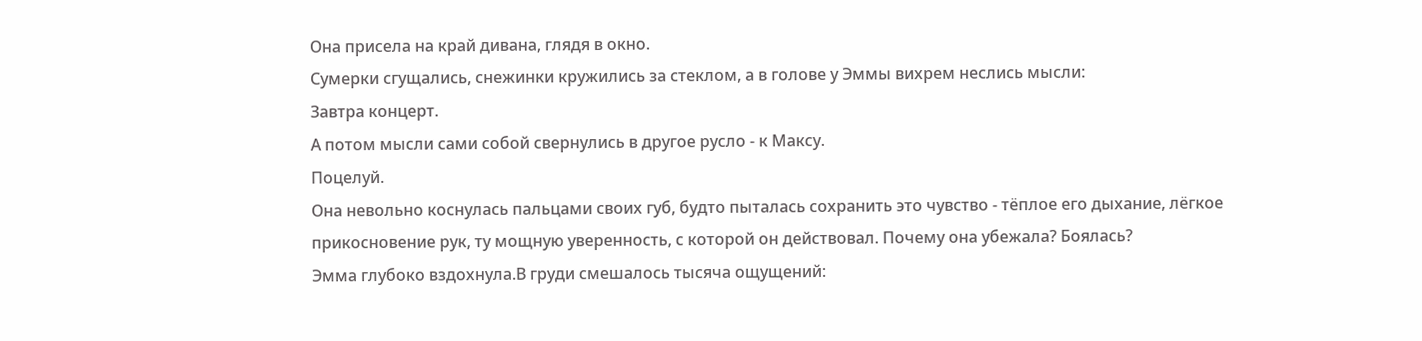Она присела на край дивана, глядя в окно.
Сумерки сгущались, снежинки кружились за стеклом, а в голове у Эммы вихрем неслись мысли:
Завтра концерт.
А потом мысли сами собой свернулись в другое русло - к Максу.
Поцелуй.
Она невольно коснулась пальцами своих губ, будто пыталась сохранить это чувство - тёплое его дыхание, лёгкое прикосновение рук, ту мощную уверенность, с которой он действовал. Почему она убежала? Боялась?
Эмма глубоко вздохнула.В груди смешалось тысяча ощущений: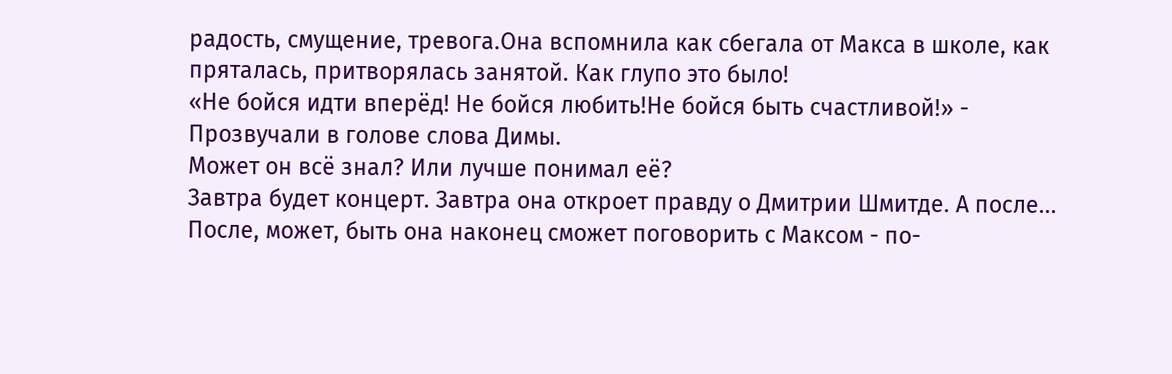радость, смущение, тревога.Она вспомнила как сбегала от Макса в школе, как пряталась, притворялась занятой. Как глупо это было!
«Не бойся идти вперёд! Не бойся любить!Не бойся быть счастливой!» -
Прозвучали в голове слова Димы.
Может он всё знал? Или лучше понимал её?
Завтра будет концерт. Завтра она откроет правду о Дмитрии Шмитде. А после... После, может, быть она наконец сможет поговорить с Максом - по-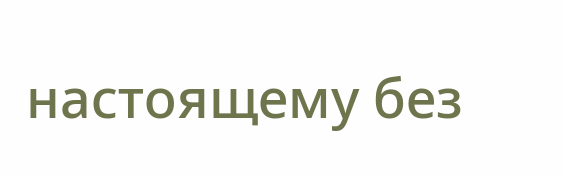настоящему без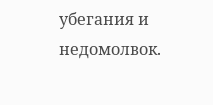убегания и недомолвок.